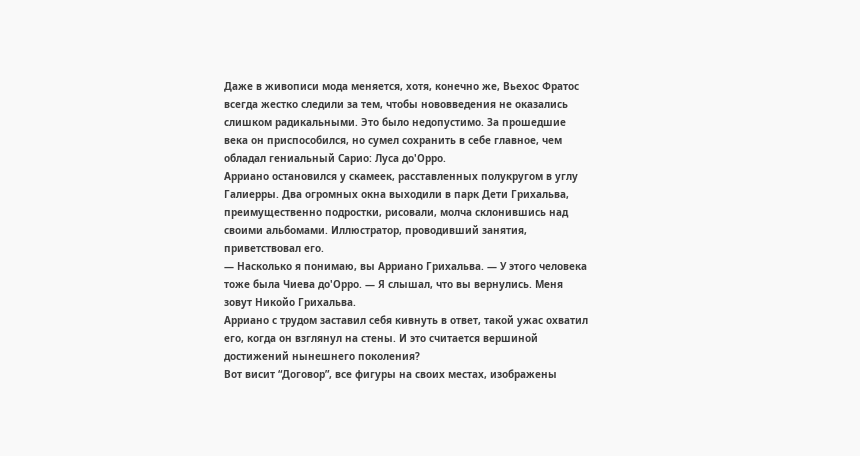Даже в живописи мода меняется, хотя, конечно же, Вьехос Фратос всегда жестко следили за тем, чтобы нововведения не оказались слишком радикальными. Это было недопустимо. За прошедшие века он приспособился, но сумел сохранить в себе главное, чем обладал гениальный Сарио: Луса до'Орро.
Арриано остановился у скамеек, расставленных полукругом в углу Галиерры. Два огромных окна выходили в парк Дети Грихальва, преимущественно подростки, рисовали, молча склонившись над своими альбомами. Иллюстратор, проводивший занятия, приветствовал его.
— Насколько я понимаю, вы Арриано Грихальва. — У этого человека тоже была Чиева до'Орро. — Я слышал, что вы вернулись. Меня зовут Никойо Грихальва.
Арриано с трудом заставил себя кивнуть в ответ, такой ужас охватил его, когда он взглянул на стены. И это считается вершиной достижений нынешнего поколения?
Вот висит “Договор”, все фигуры на своих местах, изображены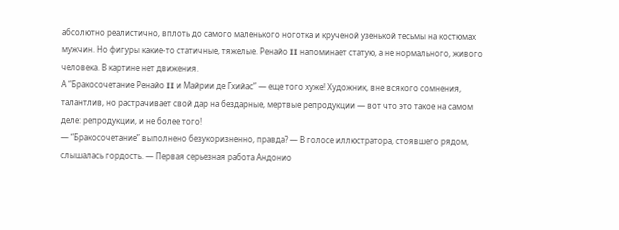абсолютно реалистично, вплоть до самого маленького ноготка и крученой узенькой тесьмы на костюмах мужчин. Но фигуры какие-то статичные, тяжелые. Ренайо II напоминает статую, а не нормального, живого человека. В картине нет движения.
А “Бракосочетание Ренайо II и Майрии де Гхийас” — еще того хуже! Художник, вне всякого сомнения, талантлив, но растрачивает свой дар на бездарные, мертвые репродукции — вот что это такое на самом деле: репродукции, и не более того!
— “Бракосочетание” выполнено безукоризненно, правда? — В голосе иллюстратора, стоявшего рядом, слышалась гордость. — Первая серьезная работа Андонио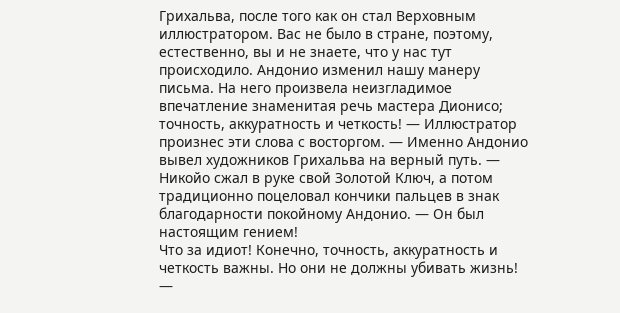Грихальва, после того как он стал Верховным иллюстратором. Вас не было в стране, поэтому, естественно, вы и не знаете, что у нас тут происходило. Андонио изменил нашу манеру письма. На него произвела неизгладимое впечатление знаменитая речь мастера Дионисо; точность, аккуратность и четкость! — Иллюстратор произнес эти слова с восторгом. — Именно Андонио вывел художников Грихальва на верный путь. — Никойо сжал в руке свой Золотой Ключ, а потом традиционно поцеловал кончики пальцев в знак благодарности покойному Андонио. — Он был настоящим гением!
Что за идиот! Конечно, точность, аккуратность и четкость важны. Но они не должны убивать жизнь!
—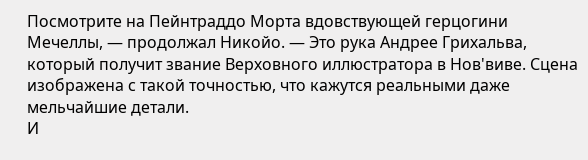Посмотрите на Пейнтраддо Морта вдовствующей герцогини Мечеллы, — продолжал Никойо. — Это рука Андрее Грихальва, который получит звание Верховного иллюстратора в Нов'виве. Сцена изображена с такой точностью, что кажутся реальными даже мельчайшие детали.
И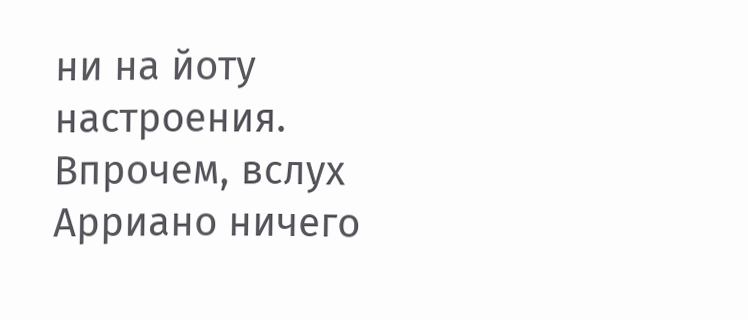ни на йоту настроения. Впрочем, вслух Арриано ничего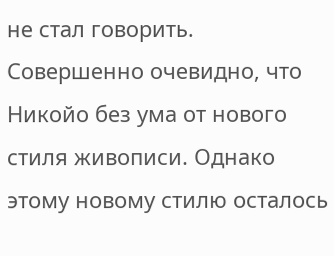не стал говорить. Совершенно очевидно, что Никойо без ума от нового стиля живописи. Однако этому новому стилю осталось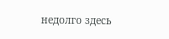недолго здесь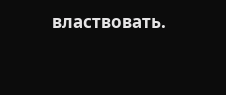властвовать.